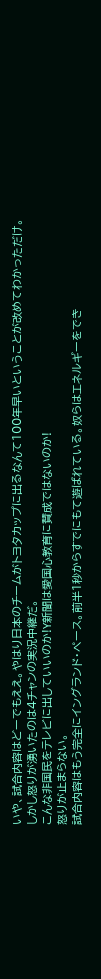いや、試合内容はどーでもええ。やはり日本のチームがトヨタカップに出るなんて100年早いということが改めてわかっただけ。
しかし怒りが湧いたのは4チャンの実況中継だ。
こんな非国民をテレビに出していいのか!Y新聞は愛国心教育に賛成ではないのか!
怒りが止まらない。
試合内容はもう完全にイングランド・ペース。前半1秒からすでにもて遊ばれている。奴らはエネルギーをでき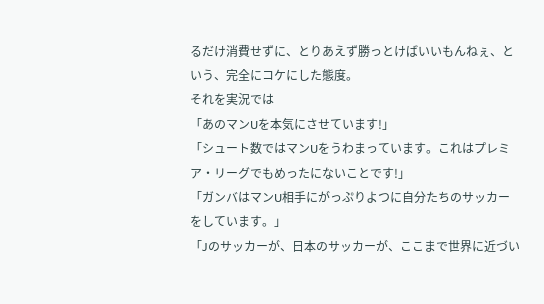るだけ消費せずに、とりあえず勝っとけばいいもんねぇ、という、完全にコケにした態度。
それを実況では
「あのマンUを本気にさせています!」
「シュート数ではマンUをうわまっています。これはプレミア・リーグでもめったにないことです!」
「ガンバはマンU相手にがっぷりよつに自分たちのサッカーをしています。」
「Jのサッカーが、日本のサッカーが、ここまで世界に近づい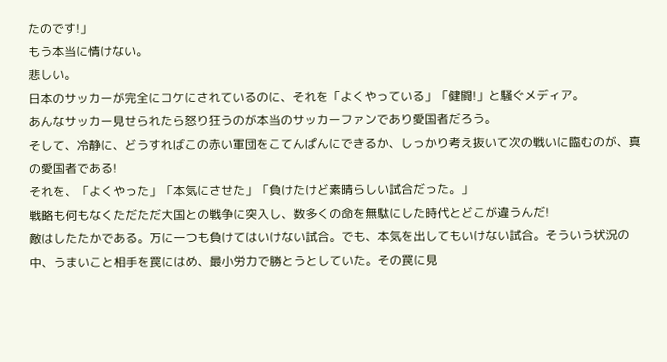たのです!」
もう本当に情けない。
悲しい。
日本のサッカーが完全にコケにされているのに、それを「よくやっている」「健闘!」と騒ぐメディア。
あんなサッカー見せられたら怒り狂うのが本当のサッカーファンであり愛国者だろう。
そして、冷静に、どうすればこの赤い軍団をこてんぱんにできるか、しっかり考え抜いて次の戦いに臨むのが、真の愛国者である!
それを、「よくやった」「本気にさせた」「負けたけど素晴らしい試合だった。」
戦略も何もなくただただ大国との戦争に突入し、数多くの命を無駄にした時代とどこが違うんだ!
敵はしたたかである。万に一つも負けてはいけない試合。でも、本気を出してもいけない試合。そういう状況の中、うまいこと相手を罠にはめ、最小労力で勝とうとしていた。その罠に見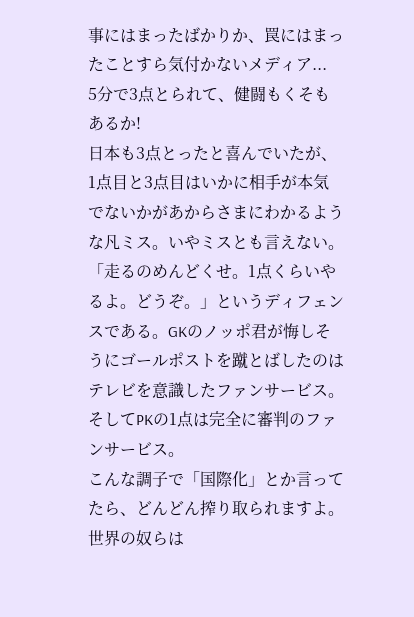事にはまったばかりか、罠にはまったことすら気付かないメディア...
5分で3点とられて、健闘もくそもあるか!
日本も3点とったと喜んでいたが、1点目と3点目はいかに相手が本気でないかがあからさまにわかるような凡ミス。いやミスとも言えない。「走るのめんどくせ。1点くらいやるよ。どうぞ。」というディフェンスである。GKのノッポ君が悔しそうにゴールポストを蹴とばしたのはテレビを意識したファンサービス。そしてPKの1点は完全に審判のファンサービス。
こんな調子で「国際化」とか言ってたら、どんどん搾り取られますよ。
世界の奴らは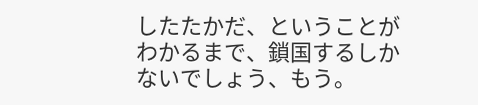したたかだ、ということがわかるまで、鎖国するしかないでしょう、もう。